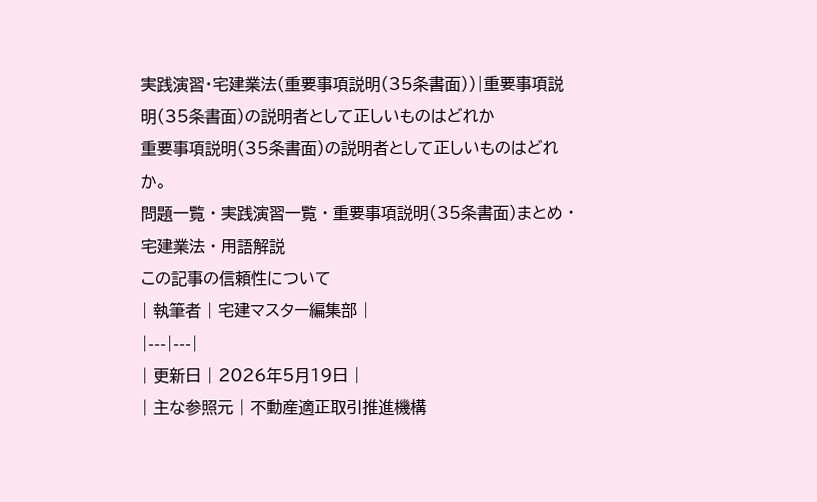実践演習・宅建業法(重要事項説明(35条書面))|重要事項説明(35条書面)の説明者として正しいものはどれか
重要事項説明(35条書面)の説明者として正しいものはどれか。
問題一覧 · 実践演習一覧 · 重要事項説明(35条書面)まとめ · 宅建業法 · 用語解説
この記事の信頼性について
| 執筆者 | 宅建マスター編集部 |
|---|---|
| 更新日 | 2026年5月19日 |
| 主な参照元 | 不動産適正取引推進機構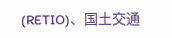(RETIO)、国土交通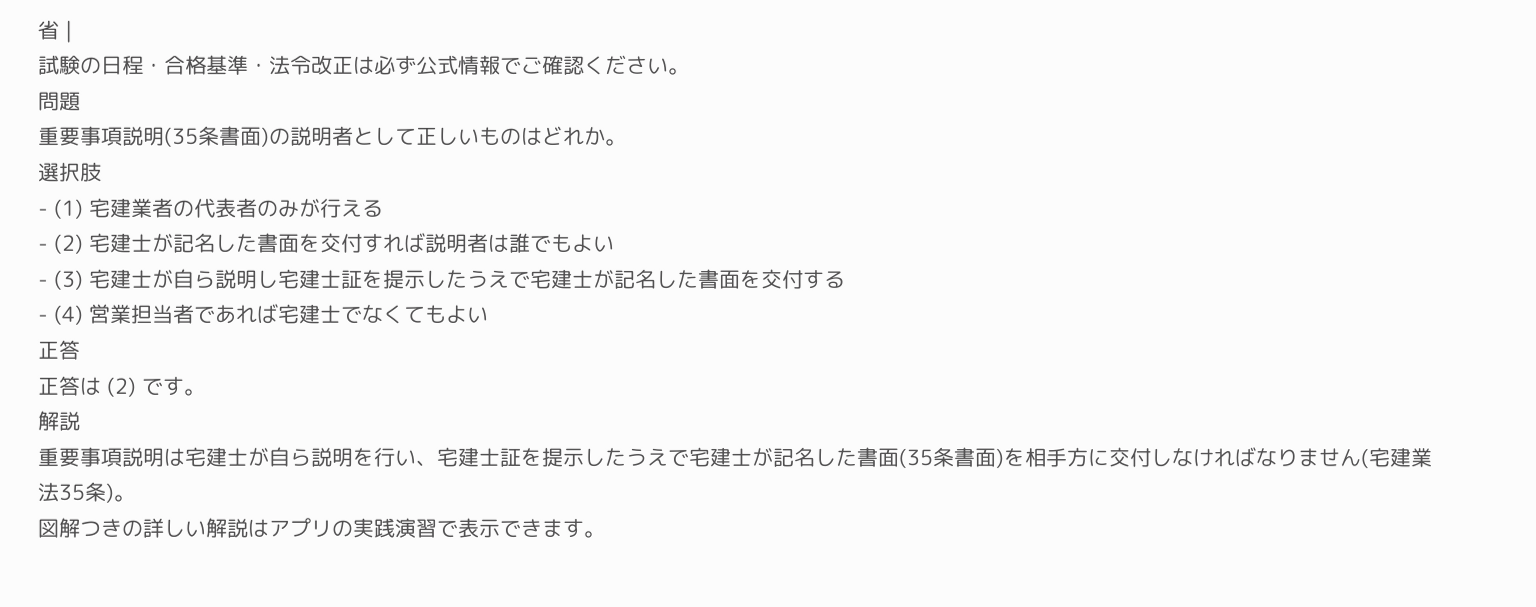省 |
試験の日程・合格基準・法令改正は必ず公式情報でご確認ください。
問題
重要事項説明(35条書面)の説明者として正しいものはどれか。
選択肢
- (1) 宅建業者の代表者のみが行える
- (2) 宅建士が記名した書面を交付すれば説明者は誰でもよい
- (3) 宅建士が自ら説明し宅建士証を提示したうえで宅建士が記名した書面を交付する
- (4) 営業担当者であれば宅建士でなくてもよい
正答
正答は (2) です。
解説
重要事項説明は宅建士が自ら説明を行い、宅建士証を提示したうえで宅建士が記名した書面(35条書面)を相手方に交付しなければなりません(宅建業法35条)。
図解つきの詳しい解説はアプリの実践演習で表示できます。